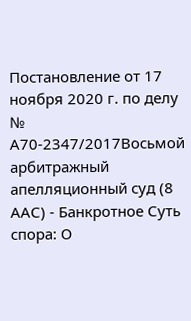Постановление от 17 ноября 2020 г. по делу № А70-2347/2017Восьмой арбитражный апелляционный суд (8 ААС) - Банкротное Суть спора: О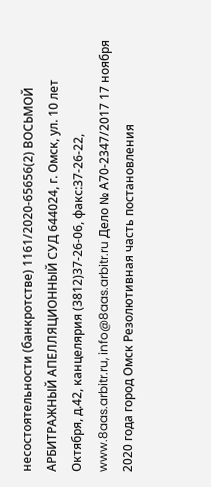несостоятельности (банкротстве) 1161/2020-65656(2) ВОСЬМОЙ АРБИТРАЖНЫЙ АПЕЛЛЯЦИОННЫЙ СУД 644024, г. Омск, ул. 10 лет Октября, д.42, канцелярия (3812)37-26-06, факс:37-26-22, www.8aas.arbitr.ru, info@8aas.arbitr.ru Дело № А70-2347/2017 17 ноября 2020 года город Омск Резолютивная часть постановления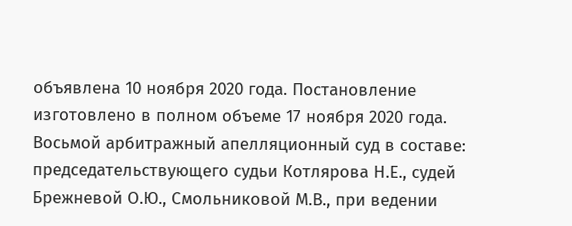объявлена 10 ноября 2020 года. Постановление изготовлено в полном объеме 17 ноября 2020 года. Восьмой арбитражный апелляционный суд в составе: председательствующего судьи Котлярова Н.Е., судей Брежневой О.Ю., Смольниковой М.В., при ведении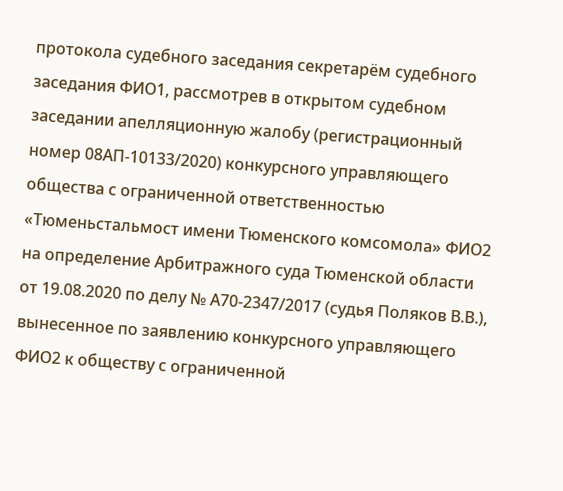протокола судебного заседания секретарём судебного заседания ФИО1, рассмотрев в открытом судебном заседании апелляционную жалобу (регистрационный номер 08АП-10133/2020) конкурсного управляющего общества с ограниченной ответственностью «Тюменьстальмост имени Тюменского комсомола» ФИО2 на определение Арбитражного суда Тюменской области от 19.08.2020 по делу № А70-2347/2017 (судья Поляков В.В.), вынесенное по заявлению конкурсного управляющего ФИО2 к обществу с ограниченной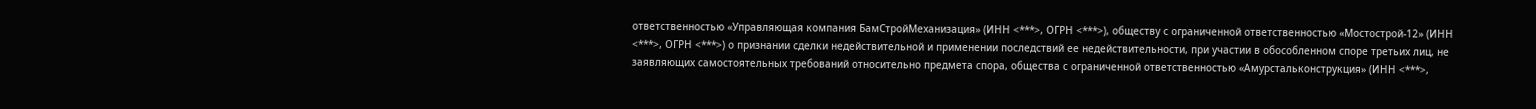ответственностью «Управляющая компания БамСтройМеханизация» (ИНН <***>, ОГРН <***>), обществу с ограниченной ответственностью «Мостострой-12» (ИНН <***>, ОГРН <***>) о признании сделки недействительной и применении последствий ее недействительности, при участии в обособленном споре третьих лиц, не заявляющих самостоятельных требований относительно предмета спора, общества с ограниченной ответственностью «Амурстальконструкция» (ИНН <***>,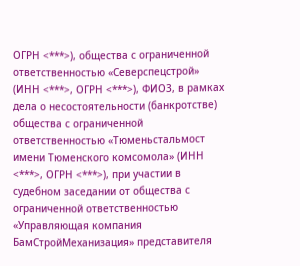ОГРН <***>), общества с ограниченной ответственностью «Северспецстрой» (ИНН <***>, ОГРН <***>), ФИО3, в рамках дела о несостоятельности (банкротстве) общества с ограниченной ответственностью «Тюменьстальмост имени Тюменского комсомола» (ИНН <***>, ОГРН <***>), при участии в судебном заседании от общества с ограниченной ответственностью «Управляющая компания БамСтройМеханизация» представителя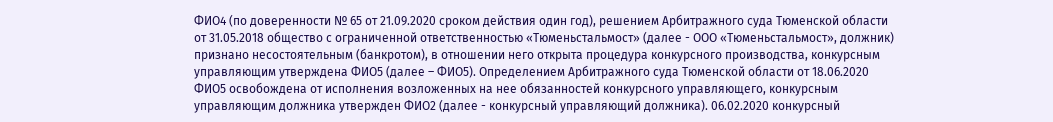ФИО4 (по доверенности № 65 от 21.09.2020 сроком действия один год), решением Арбитражного суда Тюменской области от 31.05.2018 общество с ограниченной ответственностью «Тюменьстальмост» (далее - ООО «Тюменьстальмост», должник) признано несостоятельным (банкротом), в отношении него открыта процедура конкурсного производства, конкурсным управляющим утверждена ФИО5 (далее – ФИО5). Определением Арбитражного суда Тюменской области от 18.06.2020 ФИО5 освобождена от исполнения возложенных на нее обязанностей конкурсного управляющего, конкурсным управляющим должника утвержден ФИО2 (далее - конкурсный управляющий должника). 06.02.2020 конкурсный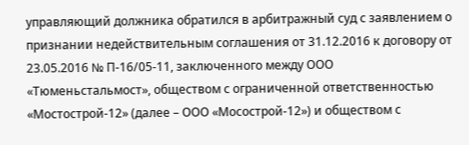управляющий должника обратился в арбитражный суд с заявлением о признании недействительным соглашения от 31.12.2016 к договору от 23.05.2016 № П-16/05-11, заключенного между ООО «Тюменьстальмост», обществом с ограниченной ответственностью «Мостострой-12» (далее – ООО «Мосострой-12») и обществом с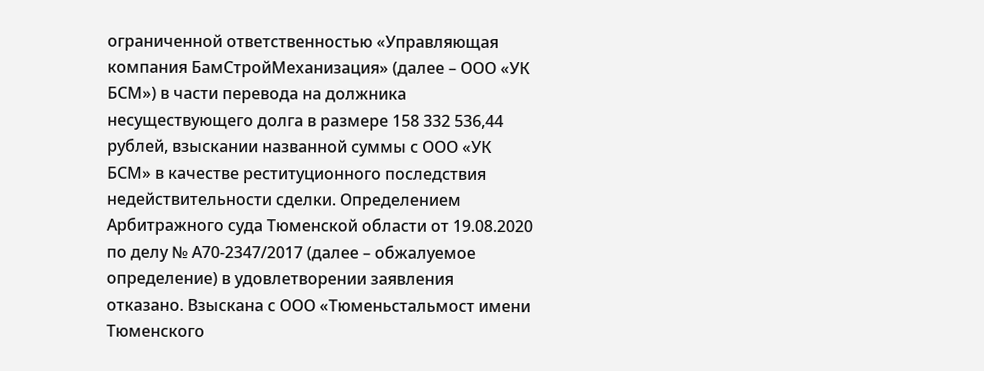ограниченной ответственностью «Управляющая компания БамСтройМеханизация» (далее – ООО «УК БСМ») в части перевода на должника несуществующего долга в размере 158 332 536,44 рублей, взыскании названной суммы с ООО «УК БСМ» в качестве реституционного последствия недействительности сделки. Определением Арбитражного суда Тюменской области от 19.08.2020 по делу № А70-2347/2017 (далее – обжалуемое определение) в удовлетворении заявления отказано. Взыскана с ООО «Тюменьстальмост имени Тюменского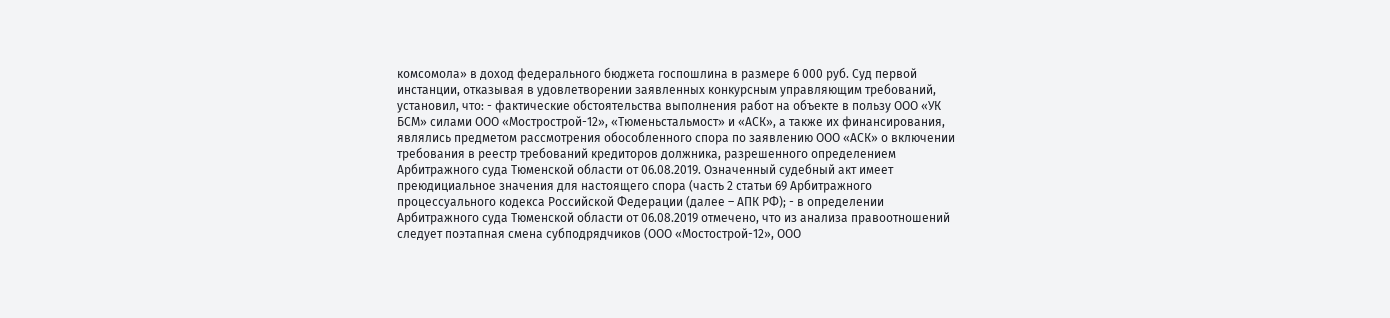комсомола» в доход федерального бюджета госпошлина в размере 6 000 руб. Суд первой инстанции, отказывая в удовлетворении заявленных конкурсным управляющим требований, установил, что: - фактические обстоятельства выполнения работ на объекте в пользу ООО «УК БСМ» силами ООО «Мострострой-12», «Тюменьстальмост» и «АСК», а также их финансирования, являлись предметом рассмотрения обособленного спора по заявлению ООО «АСК» о включении требования в реестр требований кредиторов должника, разрешенного определением Арбитражного суда Тюменской области от 06.08.2019. Означенный судебный акт имеет преюдициальное значения для настоящего спора (часть 2 статьи 69 Арбитражного процессуального кодекса Российской Федерации (далее – АПК РФ); - в определении Арбитражного суда Тюменской области от 06.08.2019 отмечено, что из анализа правоотношений следует поэтапная смена субподрядчиков (ООО «Мостострой-12», ООО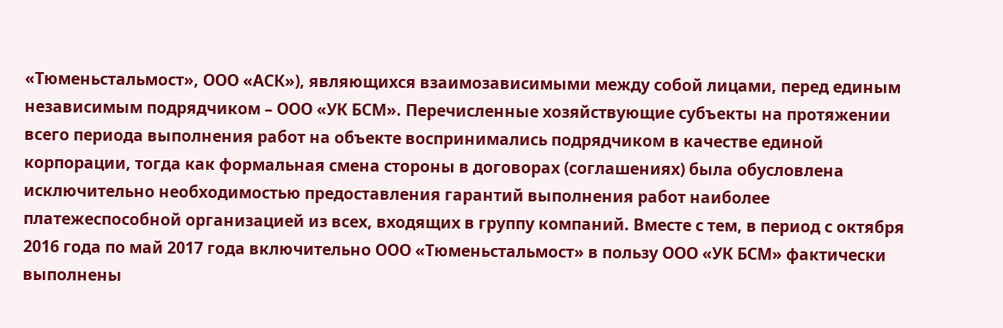«Тюменьстальмост», ООО «АСК»), являющихся взаимозависимыми между собой лицами, перед единым независимым подрядчиком – ООО «УК БСМ». Перечисленные хозяйствующие субъекты на протяжении всего периода выполнения работ на объекте воспринимались подрядчиком в качестве единой корпорации, тогда как формальная смена стороны в договорах (соглашениях) была обусловлена исключительно необходимостью предоставления гарантий выполнения работ наиболее платежеспособной организацией из всех, входящих в группу компаний. Вместе с тем, в период с октября 2016 года по май 2017 года включительно ООО «Тюменьстальмост» в пользу ООО «УК БСМ» фактически выполнены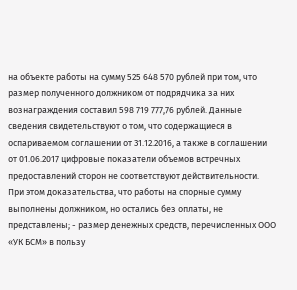на объекте работы на сумму 525 648 570 рублей при том, что размер полученного должником от подрядчика за них вознаграждения составил 598 719 777,76 рублей. Данные сведения свидетельствуют о том, что содержащиеся в оспариваемом соглашении от 31.12.2016, а также в соглашении от 01.06.2017 цифровые показатели объемов встречных предоставлений сторон не соответствуют действительности. При этом доказательства, что работы на спорные сумму выполнены должником, но остались без оплаты, не представлены; - размер денежных средств, перечисленных ООО «УК БСМ» в пользу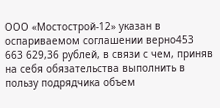ООО «Мостострой-12» указан в оспариваемом соглашении верно453 663 629,36 рублей, в связи с чем, приняв на себя обязательства выполнить в пользу подрядчика объем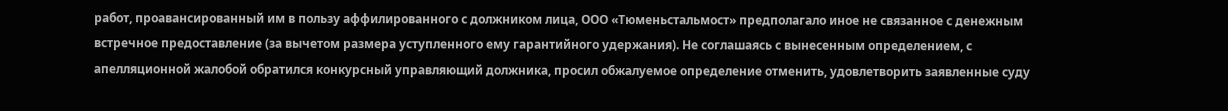работ, проавансированный им в пользу аффилированного с должником лица, ООО «Тюменьстальмост» предполагало иное не связанное с денежным встречное предоставление (за вычетом размера уступленного ему гарантийного удержания). Не соглашаясь с вынесенным определением, с апелляционной жалобой обратился конкурсный управляющий должника, просил обжалуемое определение отменить, удовлетворить заявленные суду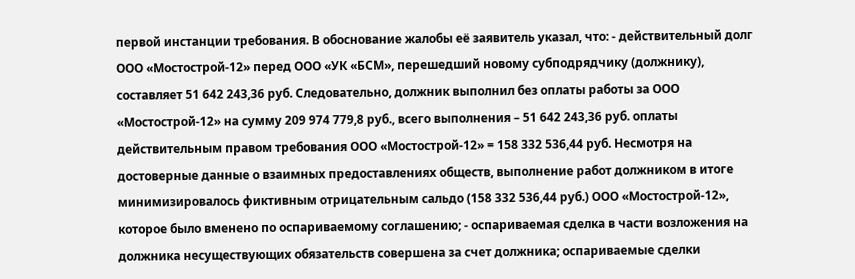первой инстанции требования. В обоснование жалобы её заявитель указал, что: - действительный долг ООО «Мостострой-12» перед ООО «УК «БСМ», перешедший новому субподрядчику (должнику), составляет 51 642 243,36 руб. Следовательно, должник выполнил без оплаты работы за ООО «Мостострой-12» на сумму 209 974 779,8 руб., всего выполнения – 51 642 243,36 руб. оплаты действительным правом требования ООО «Мостострой-12» = 158 332 536,44 руб. Несмотря на достоверные данные о взаимных предоставлениях обществ, выполнение работ должником в итоге минимизировалось фиктивным отрицательным сальдо (158 332 536,44 руб.) ООО «Мостострой-12», которое было вменено по оспариваемому соглашению; - оспариваемая сделка в части возложения на должника несуществующих обязательств совершена за счет должника; оспариваемые сделки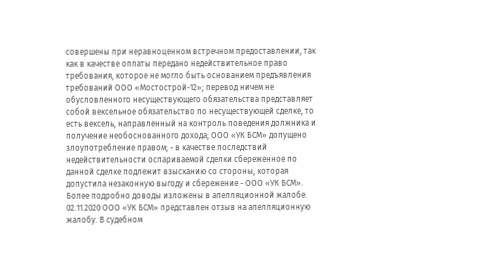совершены при неравноценном встречном предоставлении, так как в качестве оплаты передано недействительное право требования, которое не могло быть основанием предъявления требований ООО «Мостострой-12»; перевод ничем не обусловленного несуществующего обязательства представляет собой вексельное обязательство по несуществующей сделке, то есть вексель, направленный на контроль поведения должника и получение необоснованного дохода; ООО «УК БСМ» допущено злоупотребление правом; - в качестве последствий недействительности оспариваемой сделки сбереженное по данной сделке подлежит взысканию со стороны, которая допустила незаконную выгоду и сбережение - ООО «УК БСМ». Более подробно доводы изложены в апелляционной жалобе. 02.11.2020 ООО «УК БСМ» представлен отзыв на апелляционную жалобу. В судебном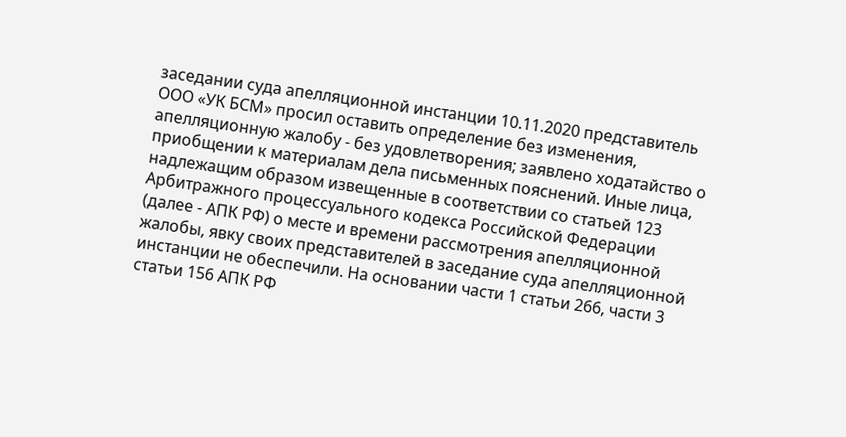заседании суда апелляционной инстанции 10.11.2020 представитель ООО «УК БСМ» просил оставить определение без изменения, апелляционную жалобу - без удовлетворения; заявлено ходатайство о приобщении к материалам дела письменных пояснений. Иные лица, надлежащим образом извещенные в соответствии со статьей 123 Арбитражного процессуального кодекса Российской Федерации (далее - АПК РФ) о месте и времени рассмотрения апелляционной жалобы, явку своих представителей в заседание суда апелляционной инстанции не обеспечили. На основании части 1 статьи 266, части 3 статьи 156 АПК РФ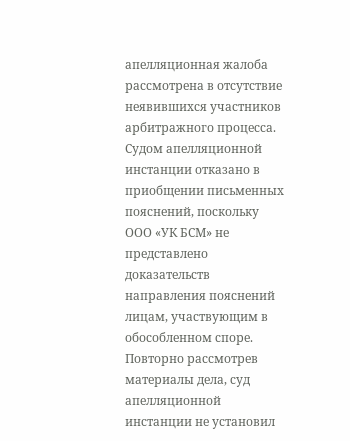апелляционная жалоба рассмотрена в отсутствие неявившихся участников арбитражного процесса. Судом апелляционной инстанции отказано в приобщении письменных пояснений, поскольку ООО «УК БСМ» не представлено доказательств направления пояснений лицам, участвующим в обособленном споре. Повторно рассмотрев материалы дела, суд апелляционной инстанции не установил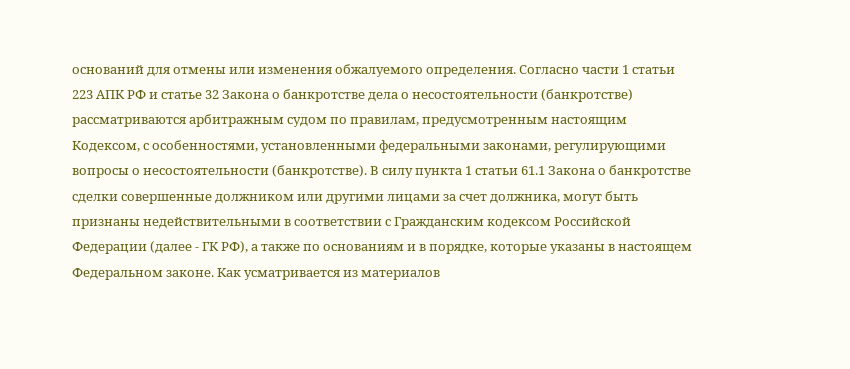оснований для отмены или изменения обжалуемого определения. Согласно части 1 статьи 223 АПК РФ и статье 32 Закона о банкротстве дела о несостоятельности (банкротстве) рассматриваются арбитражным судом по правилам, предусмотренным настоящим Кодексом, с особенностями, установленными федеральными законами, регулирующими вопросы о несостоятельности (банкротстве). В силу пункта 1 статьи 61.1 Закона о банкротстве сделки совершенные должником или другими лицами за счет должника, могут быть признаны недействительными в соответствии с Гражданским кодексом Российской Федерации (далее - ГК РФ), а также по основаниям и в порядке, которые указаны в настоящем Федеральном законе. Как усматривается из материалов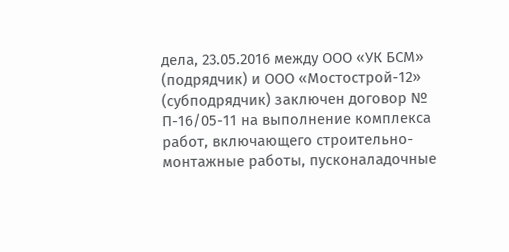дела, 23.05.2016 между ООО «УК БСМ» (подрядчик) и ООО «Мостострой-12» (субподрядчик) заключен договор № П-16/05-11 на выполнение комплекса работ, включающего строительно-монтажные работы, пусконаладочные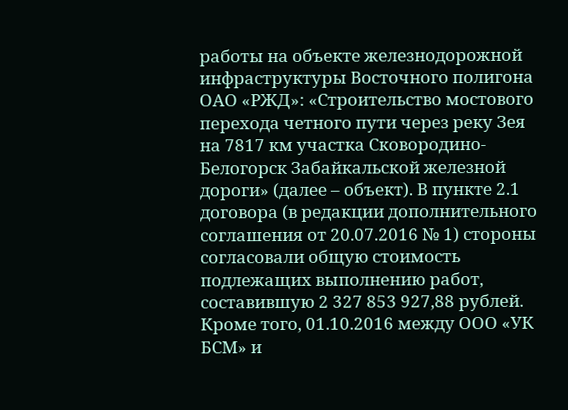работы на объекте железнодорожной инфраструктуры Восточного полигона ОАО «РЖД»: «Строительство мостового перехода четного пути через реку Зея на 7817 км участка Сковородино-Белогорск Забайкальской железной дороги» (далее – объект). В пункте 2.1 договора (в редакции дополнительного соглашения от 20.07.2016 № 1) стороны согласовали общую стоимость подлежащих выполнению работ, составившую 2 327 853 927,88 рублей. Кроме того, 01.10.2016 между ООО «УК БСМ» и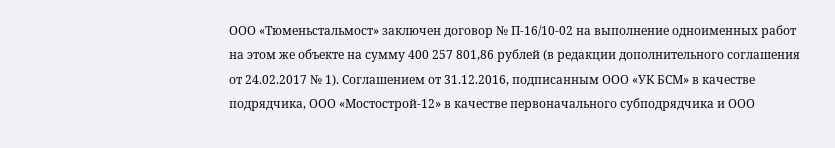ООО «Тюменьстальмост» заключен договор № П-16/10-02 на выполнение одноименных работ на этом же объекте на сумму 400 257 801,86 рублей (в редакции дополнительного соглашения от 24.02.2017 № 1). Соглашением от 31.12.2016, подписанным ООО «УК БСМ» в качестве подрядчика, ООО «Мостострой-12» в качестве первоначального субподрядчика и ООО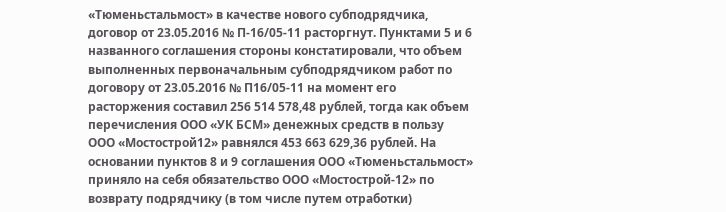«Тюменьстальмост» в качестве нового субподрядчика, договор от 23.05.2016 № П-16/05-11 расторгнут. Пунктами 5 и 6 названного соглашения стороны констатировали, что объем выполненных первоначальным субподрядчиком работ по договору от 23.05.2016 № П16/05-11 на момент его расторжения составил 256 514 578,48 рублей, тогда как объем перечисления ООО «УК БСМ» денежных средств в пользу ООО «Мостострой12» равнялся 453 663 629,36 рублей. На основании пунктов 8 и 9 соглашения ООО «Тюменьстальмост» приняло на себя обязательство ООО «Мостострой-12» по возврату подрядчику (в том числе путем отработки)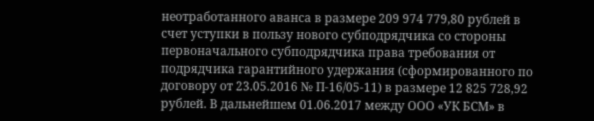неотработанного аванса в размере 209 974 779,80 рублей в счет уступки в пользу нового субподрядчика со стороны первоначального субподрядчика права требования от подрядчика гарантийного удержания (сформированного по договору от 23.05.2016 № П-16/05-11) в размере 12 825 728,92 рублей. В дальнейшем 01.06.2017 между ООО «УК БСМ» в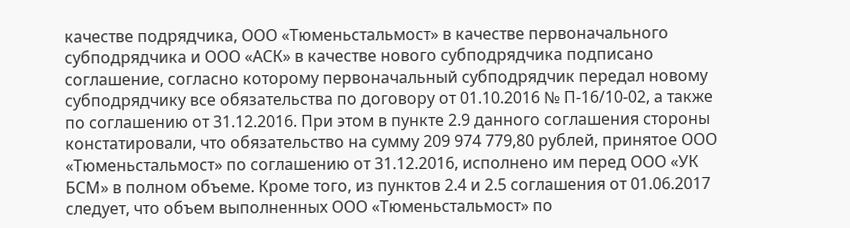качестве подрядчика, ООО «Тюменьстальмост» в качестве первоначального субподрядчика и ООО «АСК» в качестве нового субподрядчика подписано соглашение, согласно которому первоначальный субподрядчик передал новому субподрядчику все обязательства по договору от 01.10.2016 № П-16/10-02, а также по соглашению от 31.12.2016. При этом в пункте 2.9 данного соглашения стороны констатировали, что обязательство на сумму 209 974 779,80 рублей, принятое ООО «Тюменьстальмост» по соглашению от 31.12.2016, исполнено им перед ООО «УК БСМ» в полном объеме. Кроме того, из пунктов 2.4 и 2.5 соглашения от 01.06.2017 следует, что объем выполненных ООО «Тюменьстальмост» по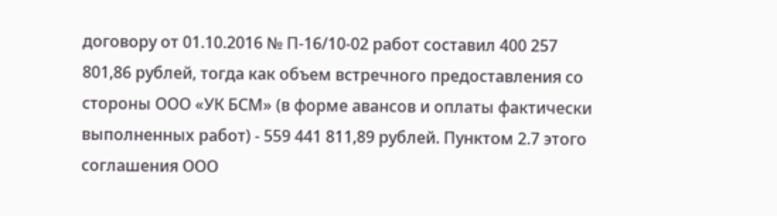договору от 01.10.2016 № П-16/10-02 работ составил 400 257 801,86 рублей, тогда как объем встречного предоставления со стороны ООО «УК БСМ» (в форме авансов и оплаты фактически выполненных работ) - 559 441 811,89 рублей. Пунктом 2.7 этого соглашения ООО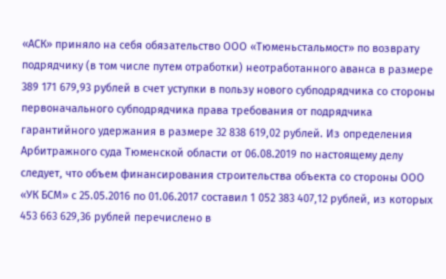«АСК» приняло на себя обязательство ООО «Тюменьстальмост» по возврату подрядчику (в том числе путем отработки) неотработанного аванса в размере 389 171 679,93 рублей в счет уступки в пользу нового субподрядчика со стороны первоначального субподрядчика права требования от подрядчика гарантийного удержания в размере 32 838 619,02 рублей. Из определения Арбитражного суда Тюменской области от 06.08.2019 по настоящему делу следует, что объем финансирования строительства объекта со стороны ООО «УК БСМ» с 25.05.2016 по 01.06.2017 составил 1 052 383 407,12 рублей, из которых 453 663 629,36 рублей перечислено в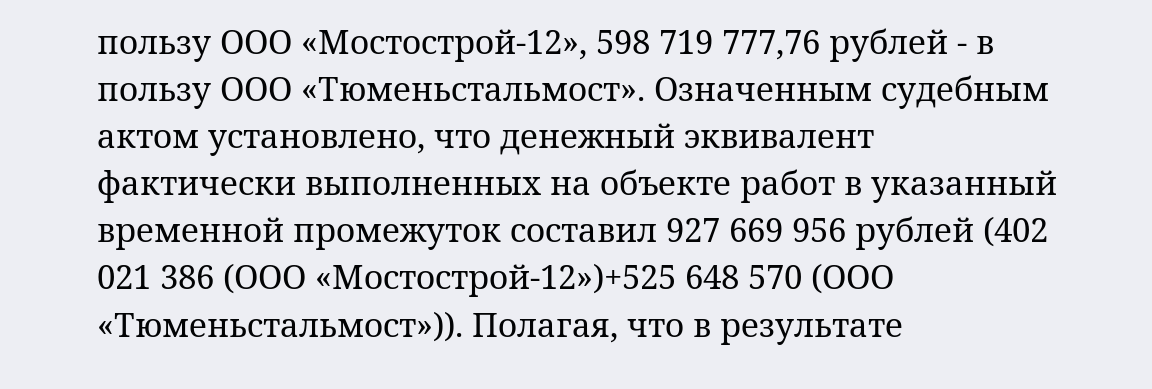пользу ООО «Мостострой-12», 598 719 777,76 рублей - в пользу ООО «Тюменьстальмост». Означенным судебным актом установлено, что денежный эквивалент фактически выполненных на объекте работ в указанный временной промежуток составил 927 669 956 рублей (402 021 386 (ООО «Мостострой-12»)+525 648 570 (ООО «Тюменьстальмост»)). Полагая, что в результате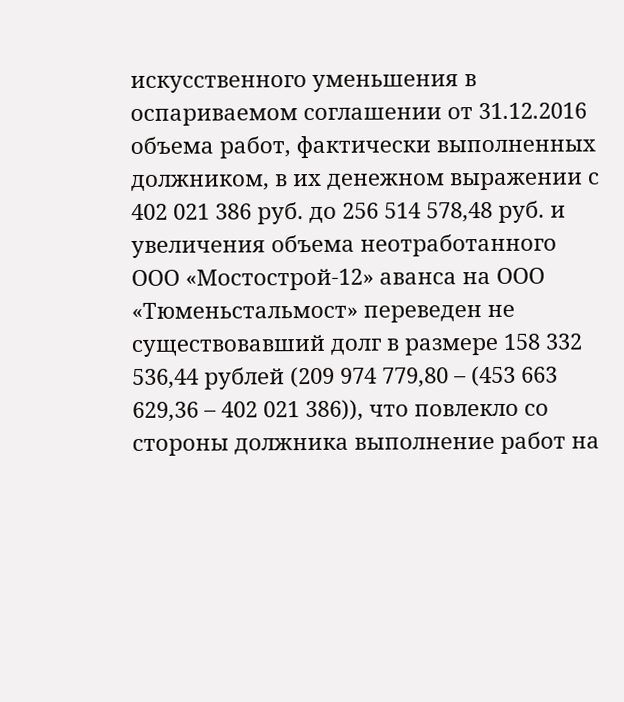искусственного уменьшения в оспариваемом соглашении от 31.12.2016 объема работ, фактически выполненных должником, в их денежном выражении с 402 021 386 руб. до 256 514 578,48 руб. и увеличения объема неотработанного ООО «Мостострой-12» аванса на ООО «Тюменьстальмост» переведен не существовавший долг в размере 158 332 536,44 рублей (209 974 779,80 – (453 663 629,36 – 402 021 386)), что повлекло со стороны должника выполнение работ на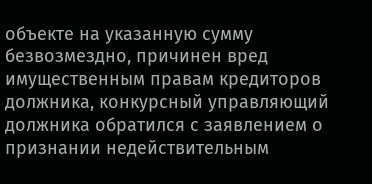объекте на указанную сумму безвозмездно, причинен вред имущественным правам кредиторов должника, конкурсный управляющий должника обратился с заявлением о признании недействительным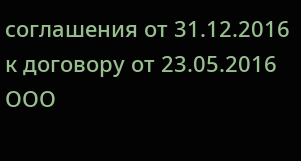соглашения от 31.12.2016 к договору от 23.05.2016 ООО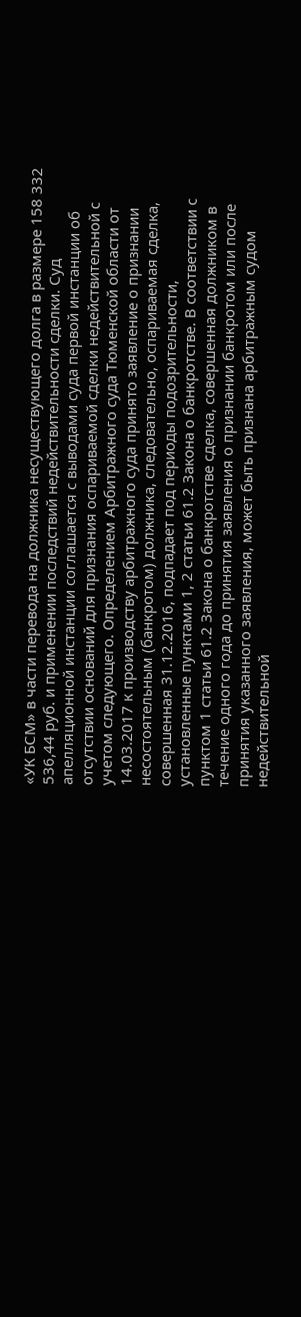«УК БСМ» в части перевода на должника несуществующего долга в размере 158 332 536,44 руб. и применении последствий недействительности сделки. Суд апелляционной инстанции соглашается с выводами суда первой инстанции об отсутствии оснований для признания оспариваемой сделки недействительной с учетом следующего. Определением Арбитражного суда Тюменской области от 14.03.2017 к производству арбитражного суда принято заявление о признании несостоятельным (банкротом) должника, следовательно, оспариваемая сделка, совершенная 31.12.2016, подпадает под периоды подозрительности, установленные пунктами 1, 2 статьи 61.2 Закона о банкротстве. В соответствии с пунктом 1 статьи 61.2 Закона о банкротстве сделка, совершенная должником в течение одного года до принятия заявления о признании банкротом или после принятия указанного заявления, может быть признана арбитражным судом недействительной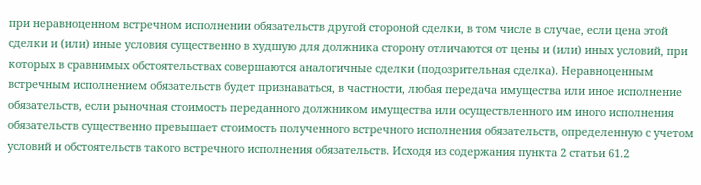при неравноценном встречном исполнении обязательств другой стороной сделки, в том числе в случае, если цена этой сделки и (или) иные условия существенно в худшую для должника сторону отличаются от цены и (или) иных условий, при которых в сравнимых обстоятельствах совершаются аналогичные сделки (подозрительная сделка). Неравноценным встречным исполнением обязательств будет признаваться, в частности, любая передача имущества или иное исполнение обязательств, если рыночная стоимость переданного должником имущества или осуществленного им иного исполнения обязательств существенно превышает стоимость полученного встречного исполнения обязательств, определенную с учетом условий и обстоятельств такого встречного исполнения обязательств. Исходя из содержания пункта 2 статьи 61.2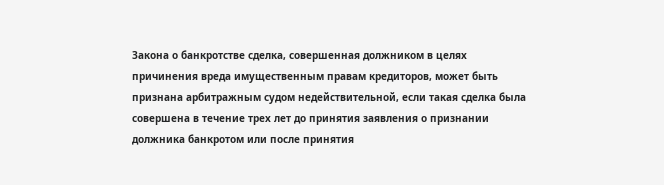Закона о банкротстве сделка, совершенная должником в целях причинения вреда имущественным правам кредиторов, может быть признана арбитражным судом недействительной, если такая сделка была совершена в течение трех лет до принятия заявления о признании должника банкротом или после принятия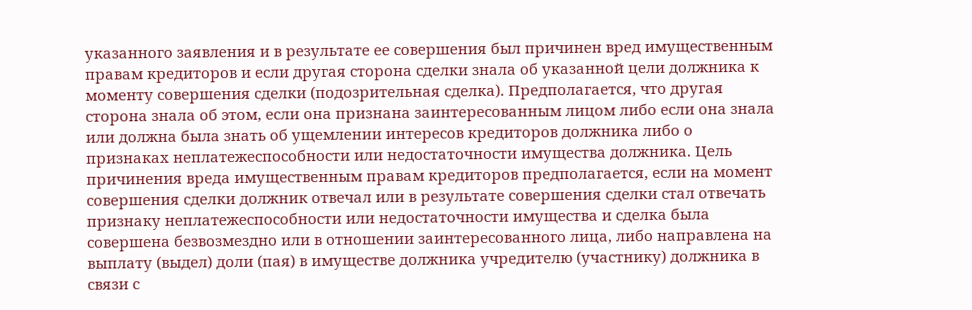указанного заявления и в результате ее совершения был причинен вред имущественным правам кредиторов и если другая сторона сделки знала об указанной цели должника к моменту совершения сделки (подозрительная сделка). Предполагается, что другая сторона знала об этом, если она признана заинтересованным лицом либо если она знала или должна была знать об ущемлении интересов кредиторов должника либо о признаках неплатежеспособности или недостаточности имущества должника. Цель причинения вреда имущественным правам кредиторов предполагается, если на момент совершения сделки должник отвечал или в результате совершения сделки стал отвечать признаку неплатежеспособности или недостаточности имущества и сделка была совершена безвозмездно или в отношении заинтересованного лица, либо направлена на выплату (выдел) доли (пая) в имуществе должника учредителю (участнику) должника в связи с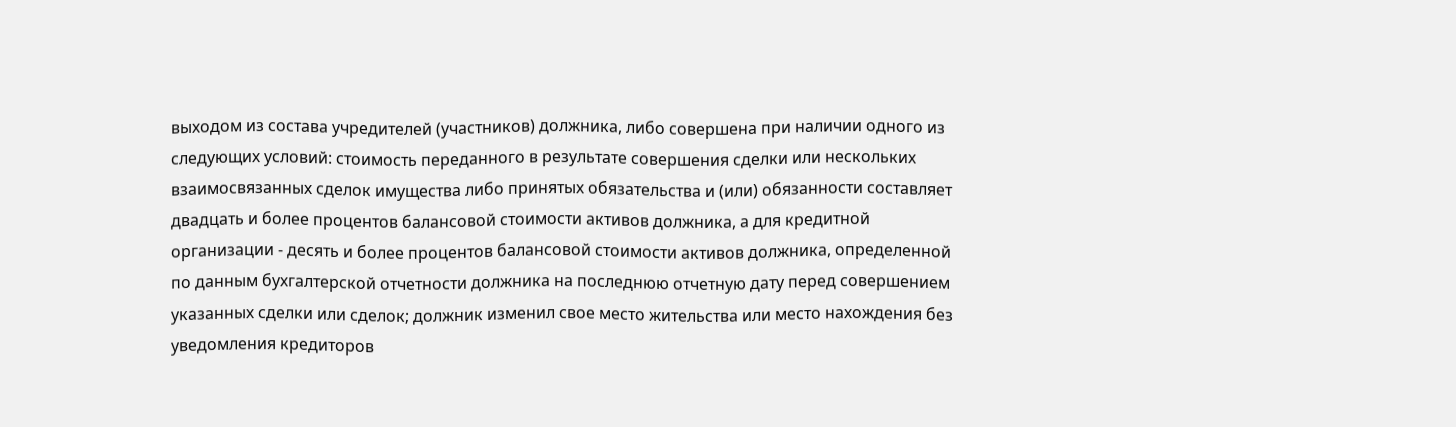выходом из состава учредителей (участников) должника, либо совершена при наличии одного из следующих условий: стоимость переданного в результате совершения сделки или нескольких взаимосвязанных сделок имущества либо принятых обязательства и (или) обязанности составляет двадцать и более процентов балансовой стоимости активов должника, а для кредитной организации - десять и более процентов балансовой стоимости активов должника, определенной по данным бухгалтерской отчетности должника на последнюю отчетную дату перед совершением указанных сделки или сделок; должник изменил свое место жительства или место нахождения без уведомления кредиторов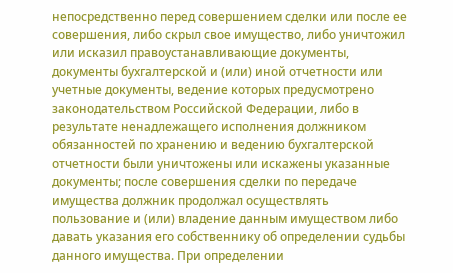непосредственно перед совершением сделки или после ее совершения, либо скрыл свое имущество, либо уничтожил или исказил правоустанавливающие документы, документы бухгалтерской и (или) иной отчетности или учетные документы, ведение которых предусмотрено законодательством Российской Федерации, либо в результате ненадлежащего исполнения должником обязанностей по хранению и ведению бухгалтерской отчетности были уничтожены или искажены указанные документы; после совершения сделки по передаче имущества должник продолжал осуществлять пользование и (или) владение данным имуществом либо давать указания его собственнику об определении судьбы данного имущества. При определении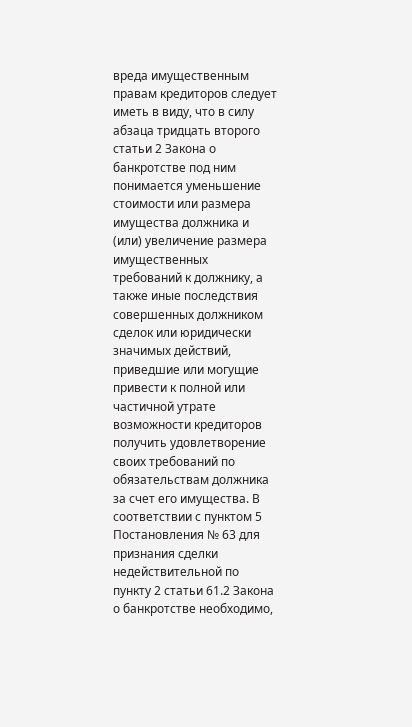вреда имущественным правам кредиторов следует иметь в виду, что в силу абзаца тридцать второго статьи 2 Закона о банкротстве под ним понимается уменьшение стоимости или размера имущества должника и (или) увеличение размера имущественных требований к должнику, а также иные последствия совершенных должником сделок или юридически значимых действий, приведшие или могущие привести к полной или частичной утрате возможности кредиторов получить удовлетворение своих требований по обязательствам должника за счет его имущества. В соответствии с пунктом 5 Постановления № 63 для признания сделки недействительной по пункту 2 статьи 61.2 Закона о банкротстве необходимо,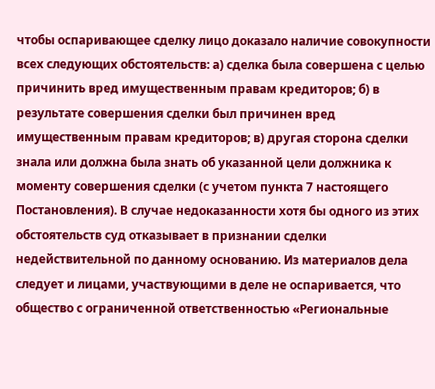чтобы оспаривающее сделку лицо доказало наличие совокупности всех следующих обстоятельств: а) сделка была совершена с целью причинить вред имущественным правам кредиторов; б) в результате совершения сделки был причинен вред имущественным правам кредиторов; в) другая сторона сделки знала или должна была знать об указанной цели должника к моменту совершения сделки (с учетом пункта 7 настоящего Постановления). В случае недоказанности хотя бы одного из этих обстоятельств суд отказывает в признании сделки недействительной по данному основанию. Из материалов дела следует и лицами, участвующими в деле не оспаривается, что общество с ограниченной ответственностью «Региональные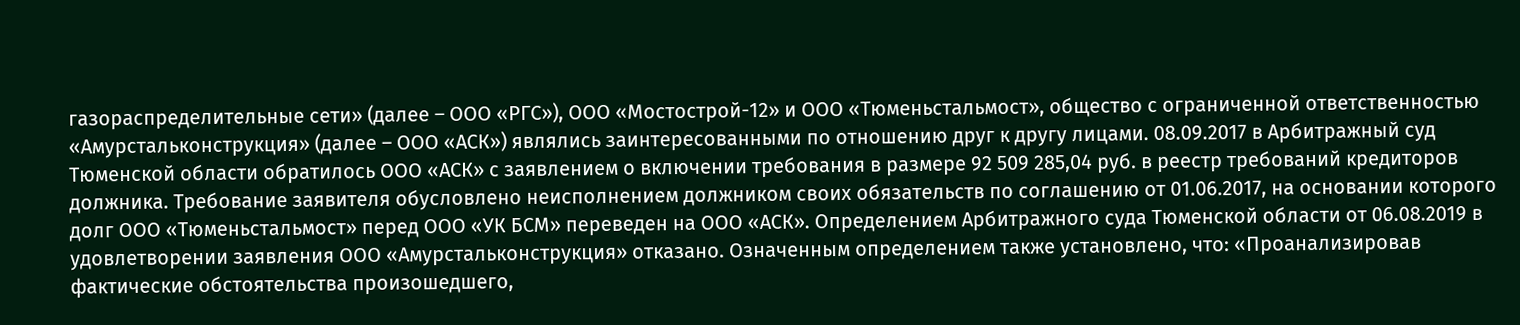газораспределительные сети» (далее – ООО «РГС»), ООО «Мостострой-12» и ООО «Тюменьстальмост», общество с ограниченной ответственностью «Амурстальконструкция» (далее – ООО «АСК») являлись заинтересованными по отношению друг к другу лицами. 08.09.2017 в Арбитражный суд Тюменской области обратилось ООО «АСК» с заявлением о включении требования в размере 92 509 285,04 руб. в реестр требований кредиторов должника. Требование заявителя обусловлено неисполнением должником своих обязательств по соглашению от 01.06.2017, на основании которого долг ООО «Тюменьстальмост» перед ООО «УК БСМ» переведен на ООО «АСК». Определением Арбитражного суда Тюменской области от 06.08.2019 в удовлетворении заявления ООО «Амурстальконструкция» отказано. Означенным определением также установлено, что: «Проанализировав фактические обстоятельства произошедшего,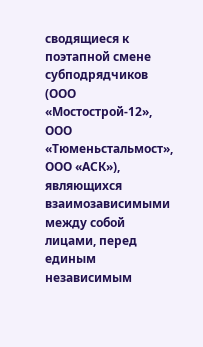сводящиеся к поэтапной смене субподрядчиков (ООО «Мостострой-12», ООО «Тюменьстальмост», ООО «АСК»), являющихся взаимозависимыми между собой лицами, перед единым независимым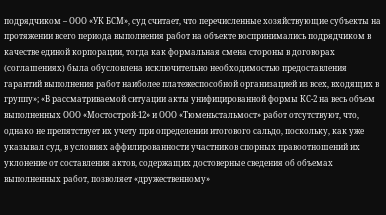подрядчиком – ООО «УК БСМ», суд считает, что перечисленные хозяйствующие субъекты на протяжении всего периода выполнения работ на объекте воспринимались подрядчиком в качестве единой корпорации, тогда как формальная смена стороны в договорах (соглашениях) была обусловлена исключительно необходимостью предоставления гарантий выполнения работ наиболее платежеспособной организацией из всех, входящих в группу»; «В рассматриваемой ситуации акты унифицированной формы КС-2 на весь объем выполненных ООО «Мостострой-12» и ООО «Тюменьстальмост» работ отсутствуют, что, однако не препятствует их учету при определении итогового сальдо, поскольку, как уже указывал суд, в условиях аффилированности участников спорных правоотношений их уклонение от составления актов, содержащих достоверные сведения об объемах выполненных работ, позволяет «дружественному»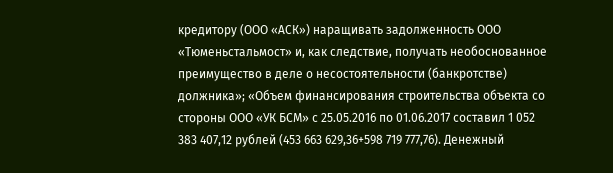кредитору (ООО «АСК») наращивать задолженность ООО «Тюменьстальмост» и, как следствие, получать необоснованное преимущество в деле о несостоятельности (банкротстве) должника»; «Объем финансирования строительства объекта со стороны ООО «УК БСМ» с 25.05.2016 по 01.06.2017 составил 1 052 383 407,12 рублей (453 663 629,36+598 719 777,76). Денежный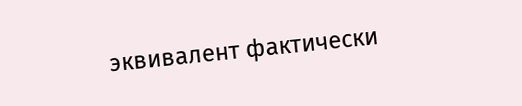эквивалент фактически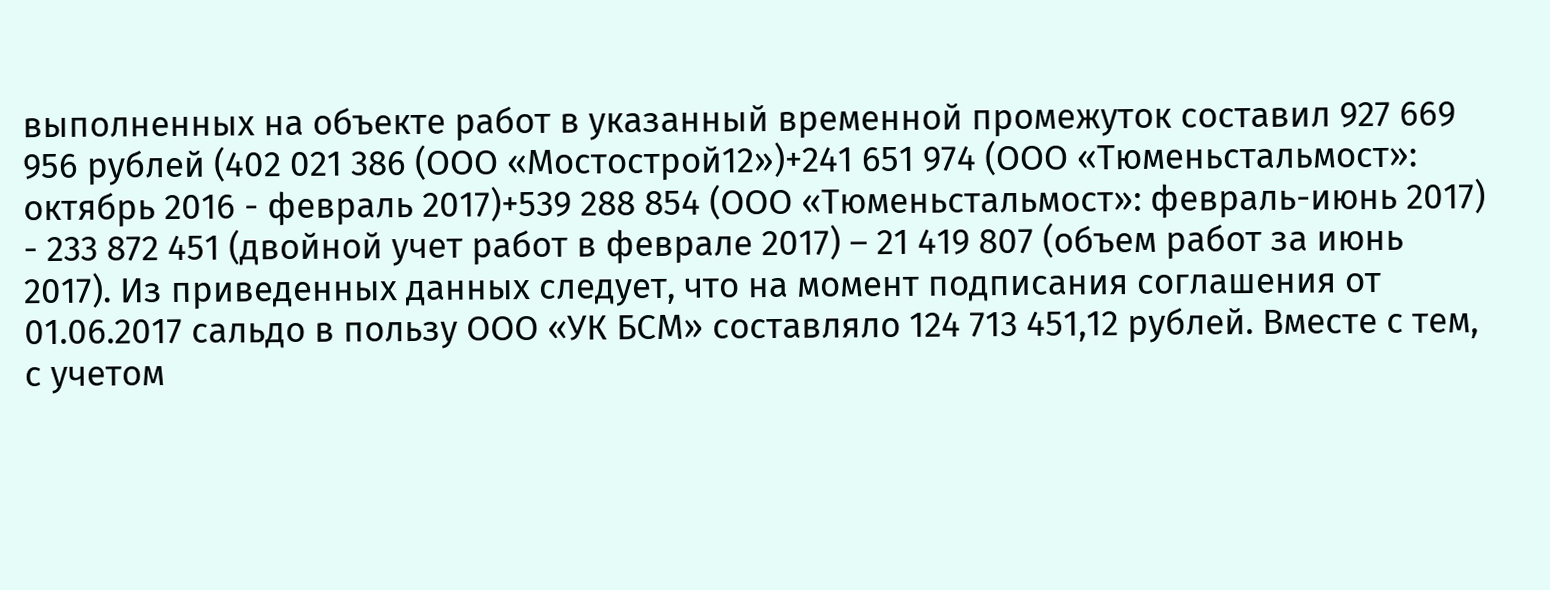выполненных на объекте работ в указанный временной промежуток составил 927 669 956 рублей (402 021 386 (ООО «Мостострой12»)+241 651 974 (ООО «Тюменьстальмост»: октябрь 2016 - февраль 2017)+539 288 854 (ООО «Тюменьстальмост»: февраль-июнь 2017) - 233 872 451 (двойной учет работ в феврале 2017) – 21 419 807 (объем работ за июнь 2017). Из приведенных данных следует, что на момент подписания соглашения от 01.06.2017 сальдо в пользу ООО «УК БСМ» составляло 124 713 451,12 рублей. Вместе с тем, с учетом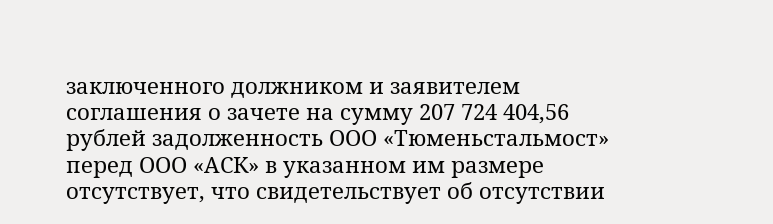заключенного должником и заявителем соглашения о зачете на сумму 207 724 404,56 рублей задолженность ООО «Тюменьстальмост» перед ООО «АСК» в указанном им размере отсутствует, что свидетельствует об отсутствии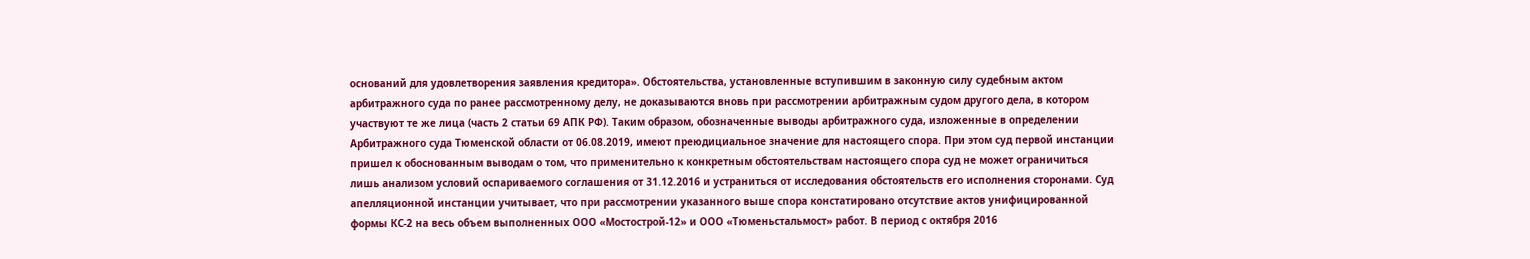оснований для удовлетворения заявления кредитора». Обстоятельства, установленные вступившим в законную силу судебным актом арбитражного суда по ранее рассмотренному делу, не доказываются вновь при рассмотрении арбитражным судом другого дела, в котором участвуют те же лица (часть 2 статьи 69 АПК РФ). Таким образом, обозначенные выводы арбитражного суда, изложенные в определении Арбитражного суда Тюменской области от 06.08.2019, имеют преюдициальное значение для настоящего спора. При этом суд первой инстанции пришел к обоснованным выводам о том, что применительно к конкретным обстоятельствам настоящего спора суд не может ограничиться лишь анализом условий оспариваемого соглашения от 31.12.2016 и устраниться от исследования обстоятельств его исполнения сторонами. Суд апелляционной инстанции учитывает, что при рассмотрении указанного выше спора констатировано отсутствие актов унифицированной формы КС-2 на весь объем выполненных ООО «Мостострой-12» и ООО «Тюменьстальмост» работ. В период с октября 2016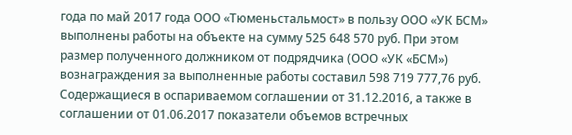года по май 2017 года ООО «Тюменьстальмост» в пользу ООО «УК БСМ» выполнены работы на объекте на сумму 525 648 570 руб. При этом размер полученного должником от подрядчика (ООО «УК «БСМ») вознаграждения за выполненные работы составил 598 719 777,76 руб. Содержащиеся в оспариваемом соглашении от 31.12.2016, а также в соглашении от 01.06.2017 показатели объемов встречных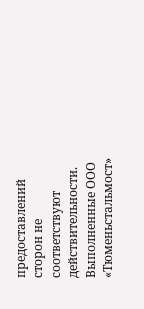предоставлений сторон не соответствуют действительности. Выполненные ООО «Тюменьстальмост»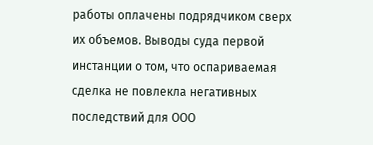работы оплачены подрядчиком сверх их объемов. Выводы суда первой инстанции о том, что оспариваемая сделка не повлекла негативных последствий для ООО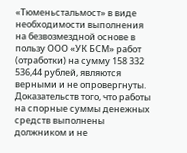«Тюменьстальмост» в виде необходимости выполнения на безвозмездной основе в пользу ООО «УК БСМ» работ (отработки) на сумму 158 332 536,44 рублей, являются верными и не опровергнуты. Доказательств того, что работы на спорные суммы денежных средств выполнены должником и не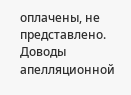оплачены, не представлено. Доводы апелляционной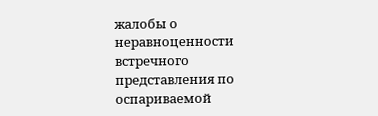жалобы о неравноценности встречного представления по оспариваемой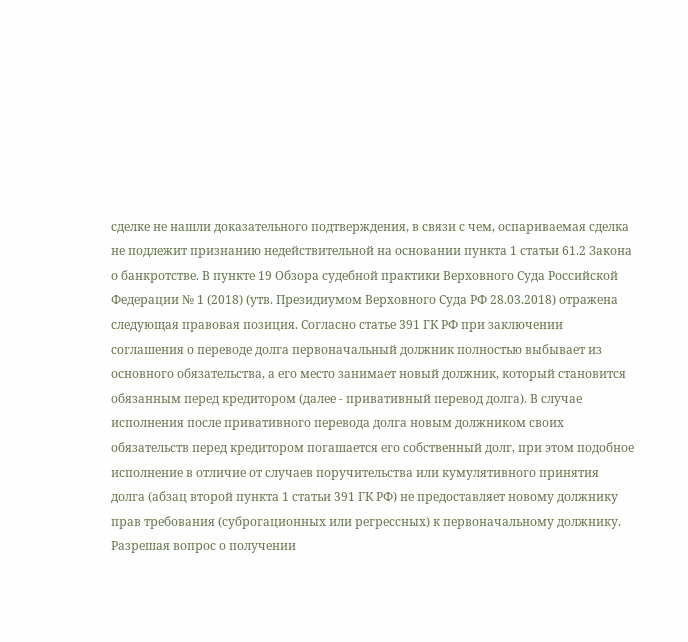сделке не нашли доказательного подтверждения, в связи с чем, оспариваемая сделка не подлежит признанию недействительной на основании пункта 1 статьи 61.2 Закона о банкротстве. В пункте 19 Обзора судебной практики Верховного Суда Российской Федерации № 1 (2018) (утв. Президиумом Верховного Суда РФ 28.03.2018) отражена следующая правовая позиция. Согласно статье 391 ГК РФ при заключении соглашения о переводе долга первоначальный должник полностью выбывает из основного обязательства, а его место занимает новый должник, который становится обязанным перед кредитором (далее - привативный перевод долга). В случае исполнения после привативного перевода долга новым должником своих обязательств перед кредитором погашается его собственный долг, при этом подобное исполнение в отличие от случаев поручительства или кумулятивного принятия долга (абзац второй пункта 1 статьи 391 ГК РФ) не предоставляет новому должнику прав требования (суброгационных или регрессных) к первоначальному должнику. Разрешая вопрос о получении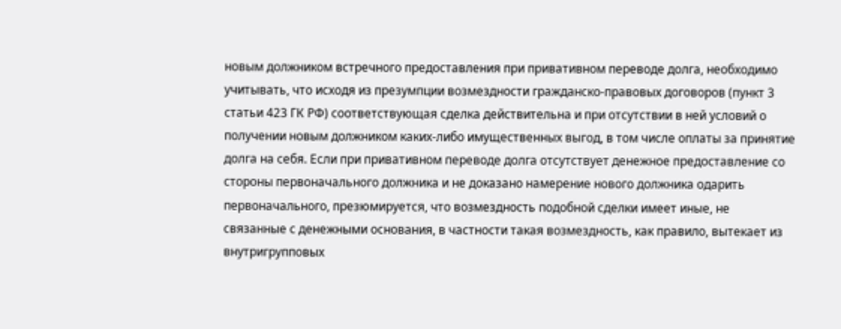новым должником встречного предоставления при привативном переводе долга, необходимо учитывать, что исходя из презумпции возмездности гражданско-правовых договоров (пункт 3 статьи 423 ГК РФ) соответствующая сделка действительна и при отсутствии в ней условий о получении новым должником каких-либо имущественных выгод, в том числе оплаты за принятие долга на себя. Если при привативном переводе долга отсутствует денежное предоставление со стороны первоначального должника и не доказано намерение нового должника одарить первоначального, презюмируется, что возмездность подобной сделки имеет иные, не связанные с денежными основания, в частности такая возмездность, как правило, вытекает из внутригрупповых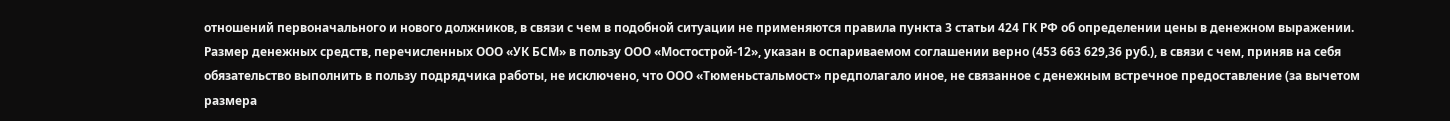отношений первоначального и нового должников, в связи с чем в подобной ситуации не применяются правила пункта 3 статьи 424 ГК РФ об определении цены в денежном выражении. Размер денежных средств, перечисленных ООО «УК БСМ» в пользу ООО «Мостострой-12», указан в оспариваемом соглашении верно (453 663 629,36 руб.), в связи с чем, приняв на себя обязательство выполнить в пользу подрядчика работы, не исключено, что ООО «Тюменьстальмост» предполагало иное, не связанное с денежным встречное предоставление (за вычетом размера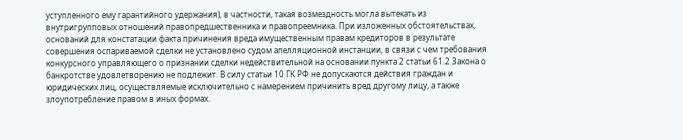уступленного ему гарантийного удержания), в частности, такая возмездность могла вытекать из внутригрупповых отношений правопредшественника и правопреемника. При изложенных обстоятельствах, оснований для констатации факта причинения вреда имущественным правам кредиторов в результате совершения оспариваемой сделки не установлено судом апелляционной инстанции, в связи с чем требования конкурсного управляющего о признании сделки недействительной на основании пункта 2 статьи 61.2 Закона о банкротстве удовлетворению не подлежит. В силу статьи 10 ГК РФ не допускаются действия граждан и юридических лиц, осуществляемые исключительно с намерением причинить вред другому лицу, а также злоупотребление правом в иных формах.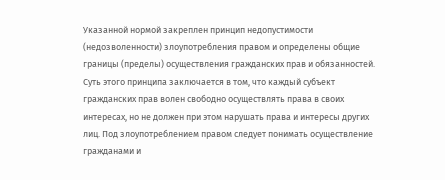Указанной нормой закреплен принцип недопустимости (недозволенности) злоупотребления правом и определены общие границы (пределы) осуществления гражданских прав и обязанностей. Суть этого принципа заключается в том, что каждый субъект гражданских прав волен свободно осуществлять права в своих интересах, но не должен при этом нарушать права и интересы других лиц. Под злоупотреблением правом следует понимать осуществление гражданами и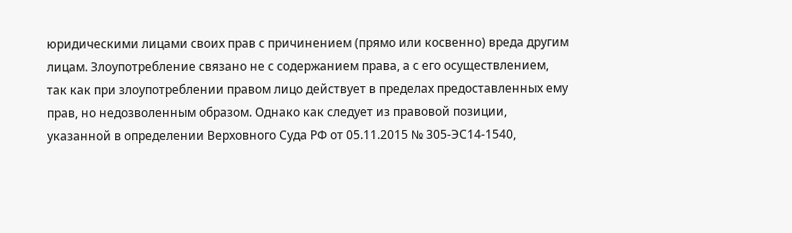юридическими лицами своих прав с причинением (прямо или косвенно) вреда другим лицам. Злоупотребление связано не с содержанием права, а с его осуществлением, так как при злоупотреблении правом лицо действует в пределах предоставленных ему прав, но недозволенным образом. Однако как следует из правовой позиции, указанной в определении Верховного Суда РФ от 05.11.2015 № 305-ЭС14-1540,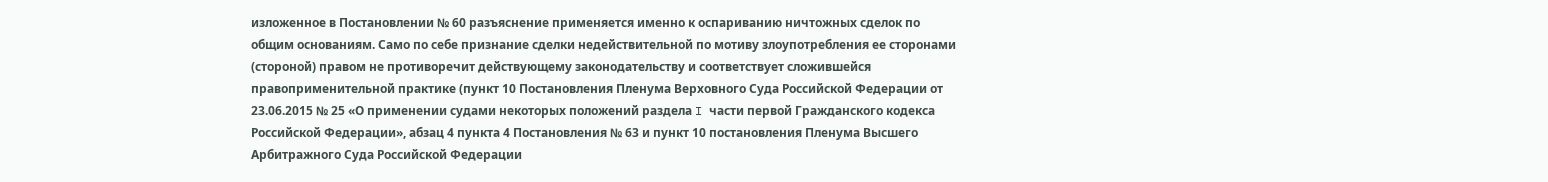изложенное в Постановлении № 60 разъяснение применяется именно к оспариванию ничтожных сделок по общим основаниям. Само по себе признание сделки недействительной по мотиву злоупотребления ее сторонами (стороной) правом не противоречит действующему законодательству и соответствует сложившейся правоприменительной практике (пункт 10 Постановления Пленума Верховного Суда Российской Федерации от 23.06.2015 № 25 «О применении судами некоторых положений раздела I части первой Гражданского кодекса Российской Федерации», абзац 4 пункта 4 Постановления № 63 и пункт 10 постановления Пленума Высшего Арбитражного Суда Российской Федерации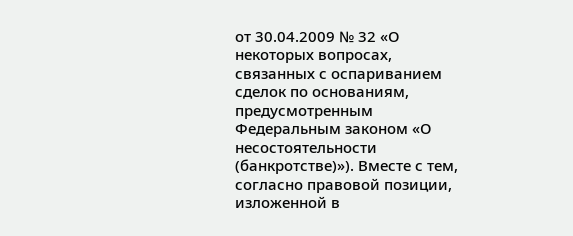от 30.04.2009 № 32 «О некоторых вопросах, связанных с оспариванием сделок по основаниям, предусмотренным Федеральным законом «О несостоятельности (банкротстве)»). Вместе с тем, согласно правовой позиции, изложенной в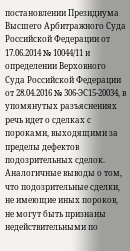постановлении Президиума Высшего Арбитражного Суда Российской Федерации от 17.06.2014 № 10044/11 и определении Верховного Суда Российской Федерации от 28.04.2016 № 306-ЭС15-20034, в упомянутых разъяснениях речь идет о сделках с пороками, выходящими за пределы дефектов подозрительных сделок. Аналогичные выводы о том, что подозрительные сделки, не имеющие иных пороков, не могут быть признаны недействительными по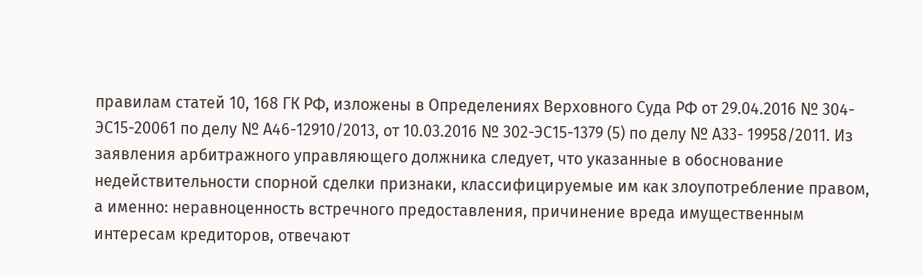правилам статей 10, 168 ГК РФ, изложены в Определениях Верховного Суда РФ от 29.04.2016 № 304-ЭС15-20061 по делу № А46-12910/2013, от 10.03.2016 № 302-ЭС15-1379 (5) по делу № А33- 19958/2011. Из заявления арбитражного управляющего должника следует, что указанные в обоснование недействительности спорной сделки признаки, классифицируемые им как злоупотребление правом, а именно: неравноценность встречного предоставления, причинение вреда имущественным интересам кредиторов, отвечают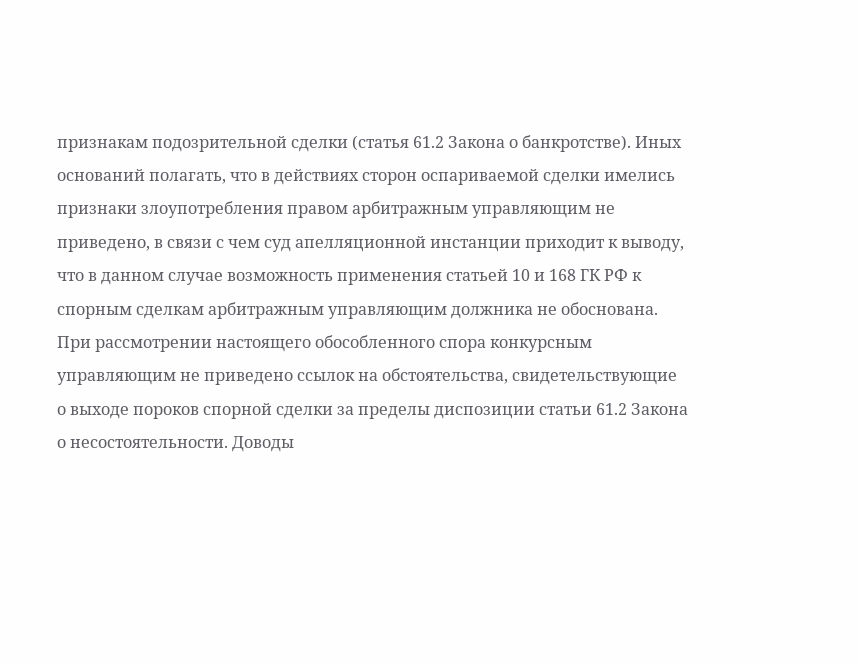признакам подозрительной сделки (статья 61.2 Закона о банкротстве). Иных оснований полагать, что в действиях сторон оспариваемой сделки имелись признаки злоупотребления правом арбитражным управляющим не приведено, в связи с чем суд апелляционной инстанции приходит к выводу, что в данном случае возможность применения статьей 10 и 168 ГК РФ к спорным сделкам арбитражным управляющим должника не обоснована. При рассмотрении настоящего обособленного спора конкурсным управляющим не приведено ссылок на обстоятельства, свидетельствующие о выходе пороков спорной сделки за пределы диспозиции статьи 61.2 Закона о несостоятельности. Доводы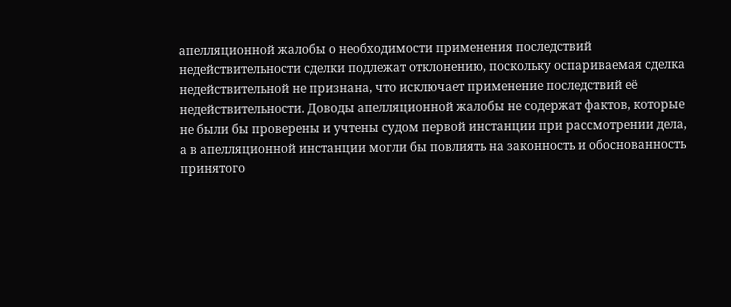апелляционной жалобы о необходимости применения последствий недействительности сделки подлежат отклонению, поскольку оспариваемая сделка недействительной не признана, что исключает применение последствий её недействительности. Доводы апелляционной жалобы не содержат фактов, которые не были бы проверены и учтены судом первой инстанции при рассмотрении дела, а в апелляционной инстанции могли бы повлиять на законность и обоснованность принятого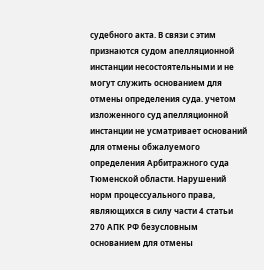судебного акта. В связи с этим признаются судом апелляционной инстанции несостоятельными и не могут служить основанием для отмены определения суда. учетом изложенного суд апелляционной инстанции не усматривает оснований для отмены обжалуемого определения Арбитражного суда Тюменской области. Нарушений норм процессуального права, являющихся в силу части 4 статьи 270 АПК РФ безусловным основанием для отмены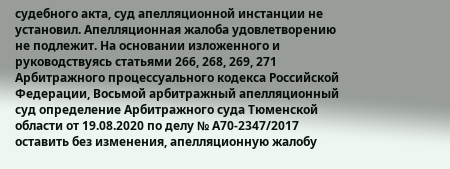судебного акта, суд апелляционной инстанции не установил. Апелляционная жалоба удовлетворению не подлежит. На основании изложенного и руководствуясь статьями 266, 268, 269, 271 Арбитражного процессуального кодекса Российской Федерации, Восьмой арбитражный апелляционный суд определение Арбитражного суда Тюменской области от 19.08.2020 по делу № А70-2347/2017 оставить без изменения, апелляционную жалобу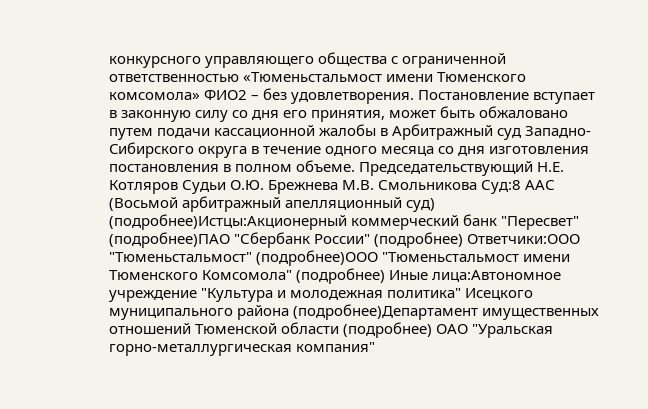конкурсного управляющего общества с ограниченной ответственностью «Тюменьстальмост имени Тюменского комсомола» ФИО2 – без удовлетворения. Постановление вступает в законную силу со дня его принятия, может быть обжаловано путем подачи кассационной жалобы в Арбитражный суд Западно- Cибирского округа в течение одного месяца со дня изготовления постановления в полном объеме. Председательствующий Н.Е. Котляров Судьи О.Ю. Брежнева М.В. Смольникова Суд:8 ААС (Восьмой арбитражный апелляционный суд) (подробнее)Истцы:Акционерный коммерческий банк "Пересвет" (подробнее)ПАО "Сбербанк России" (подробнее) Ответчики:ООО "Тюменьстальмост" (подробнее)ООО "Тюменьстальмост имени Тюменского Комсомола" (подробнее) Иные лица:Автономное учреждение "Культура и молодежная политика" Исецкого муниципального района (подробнее)Департамент имущественных отношений Тюменской области (подробнее) ОАО "Уральская горно-металлургическая компания"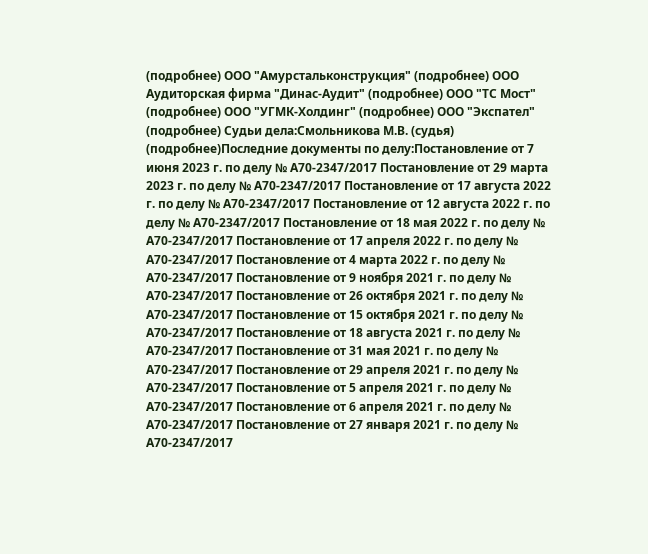(подробнее) ООО "Амурстальконструкция" (подробнее) ООО Аудиторская фирма "Динас-Аудит" (подробнее) ООО "ТС Мост" (подробнее) ООО "УГМК-Холдинг" (подробнее) ООО "Экспател" (подробнее) Судьи дела:Смольникова М.В. (судья) (подробнее)Последние документы по делу:Постановление от 7 июня 2023 г. по делу № А70-2347/2017 Постановление от 29 марта 2023 г. по делу № А70-2347/2017 Постановление от 17 августа 2022 г. по делу № А70-2347/2017 Постановление от 12 августа 2022 г. по делу № А70-2347/2017 Постановление от 18 мая 2022 г. по делу № А70-2347/2017 Постановление от 17 апреля 2022 г. по делу № А70-2347/2017 Постановление от 4 марта 2022 г. по делу № А70-2347/2017 Постановление от 9 ноября 2021 г. по делу № А70-2347/2017 Постановление от 26 октября 2021 г. по делу № А70-2347/2017 Постановление от 15 октября 2021 г. по делу № А70-2347/2017 Постановление от 18 августа 2021 г. по делу № А70-2347/2017 Постановление от 31 мая 2021 г. по делу № А70-2347/2017 Постановление от 29 апреля 2021 г. по делу № А70-2347/2017 Постановление от 5 апреля 2021 г. по делу № А70-2347/2017 Постановление от 6 апреля 2021 г. по делу № А70-2347/2017 Постановление от 27 января 2021 г. по делу № А70-2347/2017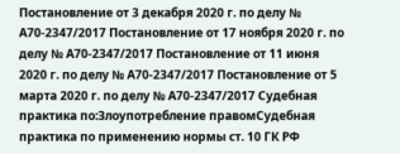Постановление от 3 декабря 2020 г. по делу № А70-2347/2017 Постановление от 17 ноября 2020 г. по делу № А70-2347/2017 Постановление от 11 июня 2020 г. по делу № А70-2347/2017 Постановление от 5 марта 2020 г. по делу № А70-2347/2017 Судебная практика по:Злоупотребление правомСудебная практика по применению нормы ст. 10 ГК РФ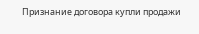Признание договора купли продажи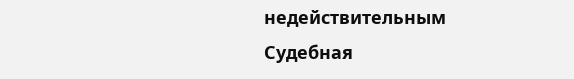недействительным Судебная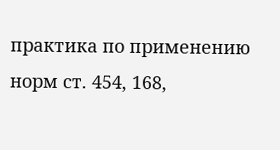практика по применению норм ст. 454, 168,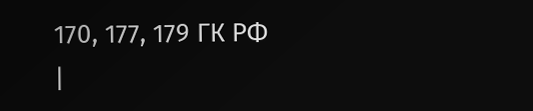170, 177, 179 ГК РФ
|